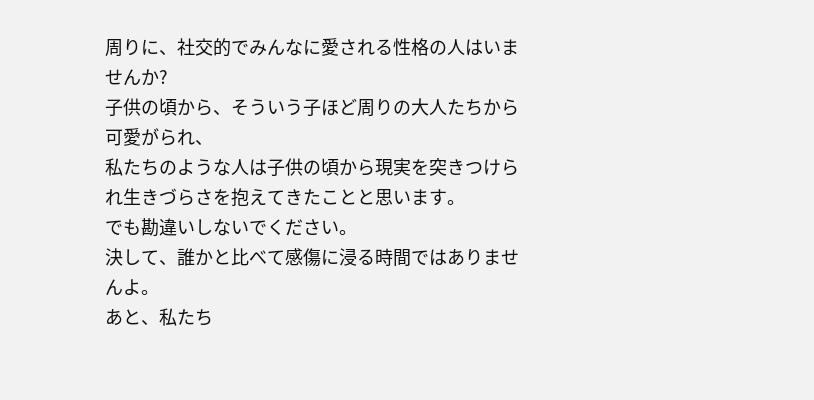周りに、社交的でみんなに愛される性格の人はいませんか?
子供の頃から、そういう子ほど周りの大人たちから可愛がられ、
私たちのような人は子供の頃から現実を突きつけられ生きづらさを抱えてきたことと思います。
でも勘違いしないでください。
決して、誰かと比べて感傷に浸る時間ではありませんよ。
あと、私たち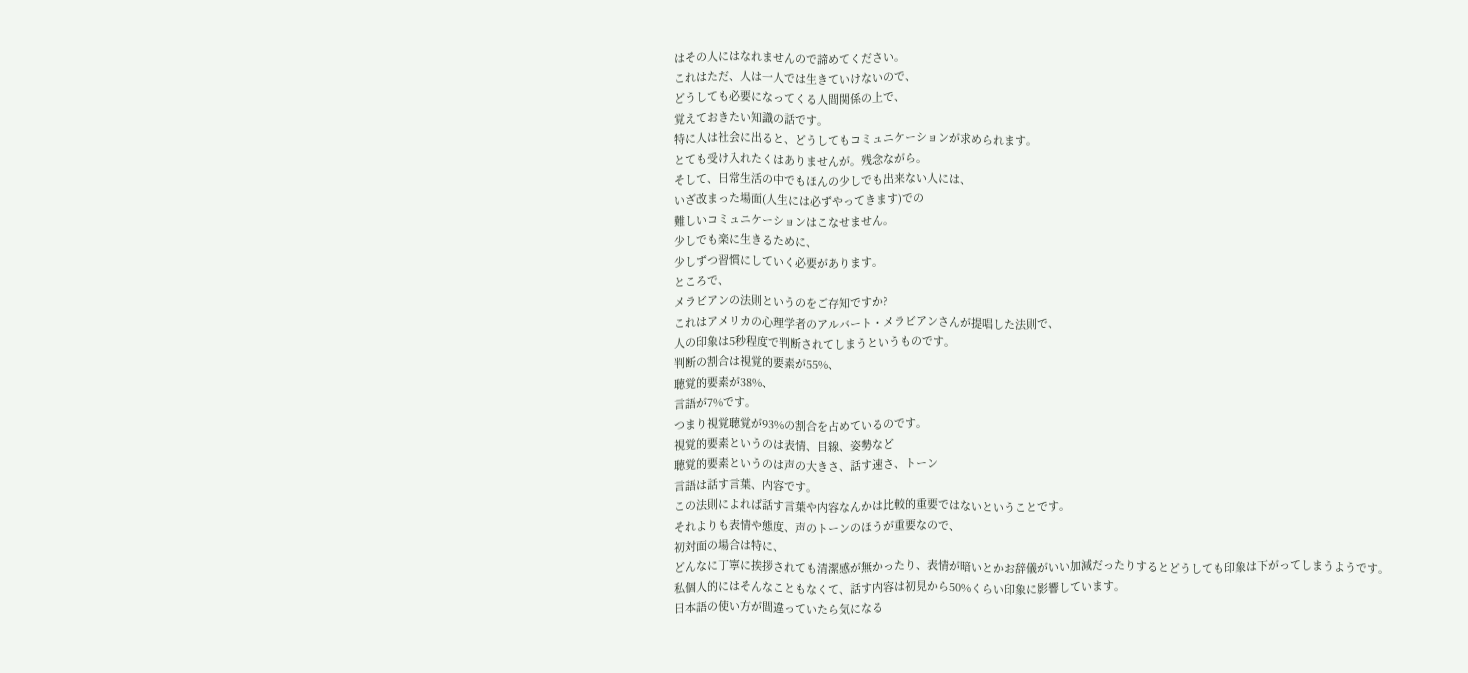はその人にはなれませんので諦めてください。
これはただ、人は一人では生きていけないので、
どうしても必要になってくる人間関係の上で、
覚えておきたい知識の話です。
特に人は社会に出ると、どうしてもコミュニケーションが求められます。
とても受け入れたくはありませんが。残念ながら。
そして、日常生活の中でもほんの少しでも出来ない人には、
いざ改まった場面(人生には必ずやってきます)での
難しいコミュニケーションはこなせません。
少しでも楽に生きるために、
少しずつ習慣にしていく必要があります。
ところで、
メラビアンの法則というのをご存知ですか?
これはアメリカの心理学者のアルバート・メラビアンさんが提唱した法則で、
人の印象は5秒程度で判断されてしまうというものです。
判断の割合は視覚的要素が55%、
聴覚的要素が38%、
言語が7%です。
つまり視覚聴覚が93%の割合を占めているのです。
視覚的要素というのは表情、目線、姿勢など
聴覚的要素というのは声の大きさ、話す速さ、トーン
言語は話す言葉、内容です。
この法則によれば話す言葉や内容なんかは比較的重要ではないということです。
それよりも表情や態度、声のトーンのほうが重要なので、
初対面の場合は特に、
どんなに丁寧に挨拶されても清潔感が無かったり、表情が暗いとかお辞儀がいい加減だったりするとどうしても印象は下がってしまうようです。
私個人的にはそんなこともなくて、話す内容は初見から50%くらい印象に影響しています。
日本語の使い方が間違っていたら気になる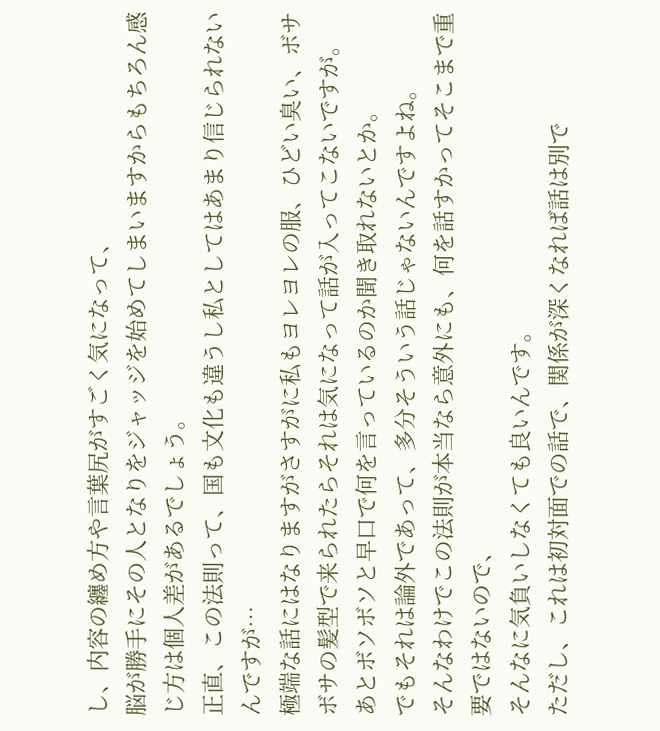し、内容の纏め方や言葉尻がすごく気になって、
脳が勝手にその人となりをジャッジを始めてしまいますからもちろん感じ方は個人差があるでしょう。
正直、この法則って、国も文化も違うし私としてはあまり信じられないんですが…
極端な話にはなりますがさすがに私もヨレヨレの服、ひどい臭い、ボサボサの髪型で来られたらそれは気になって話が入ってこないですが。
あとボソボソと早口で何を言っているのか聞き取れないとか。
でもそれは論外であって、多分そういう話じゃないんですよね。
そんなわけでこの法則が本当なら意外にも、何を話すかってそこまで重要ではないので、
そんなに気負いしなくても良いんです。
ただし、これは初対面での話で、関係が深くなれば話は別で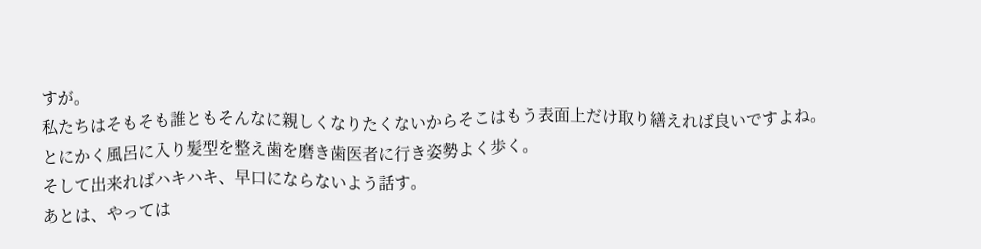すが。
私たちはそもそも誰ともそんなに親しくなりたくないからそこはもう表面上だけ取り繕えれば良いですよね。
とにかく風呂に入り髪型を整え歯を磨き歯医者に行き姿勢よく歩く。
そして出来ればハキハキ、早口にならないよう話す。
あとは、やっては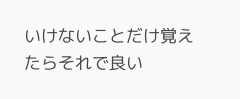いけないことだけ覚えたらそれで良い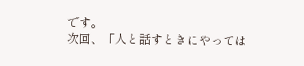です。
次回、「人と話すときにやっては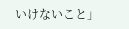いけないこと」